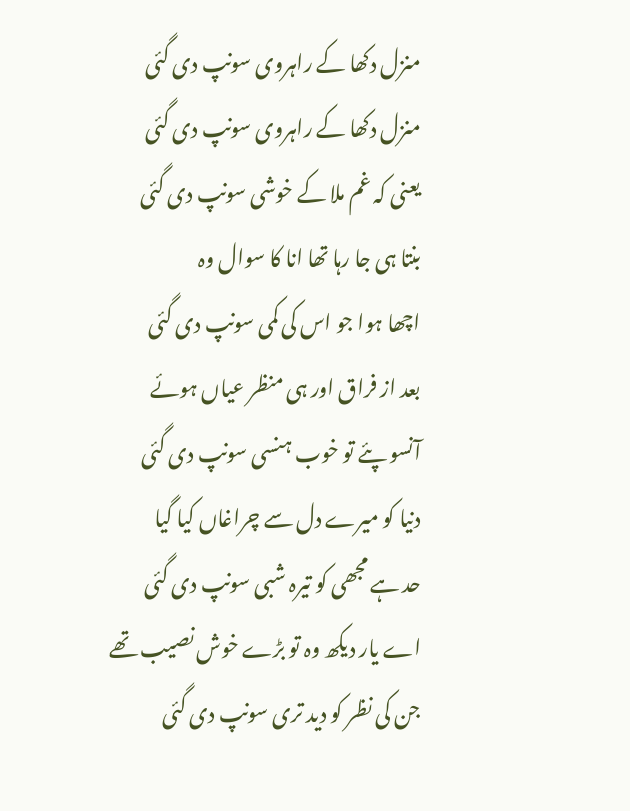منزل دکھا کے راہروی سونپ دی گئی
منزل دکھا کے راہروی سونپ دی گئی
یعنی کہ غم ملا کے خوشی سونپ دی گئی
بنتا ہی جا رہا تھا انا کا سوال وہ
اچھا ہوا جو اس کی کمی سونپ دی گئی
بعد از فراق اور ہی منظر عیاں ہوئے
آنسو پئے تو خوب ہنسی سونپ دی گئی
دنیا کو میرے دل سے چراغاں کیا گیا
حد ہے مجھی کو تیرہ شبی سونپ دی گئی
اے یار دیکھ وہ تو بڑے خوش نصیب تھے
جن کی نظر کو دید تری سونپ دی گئی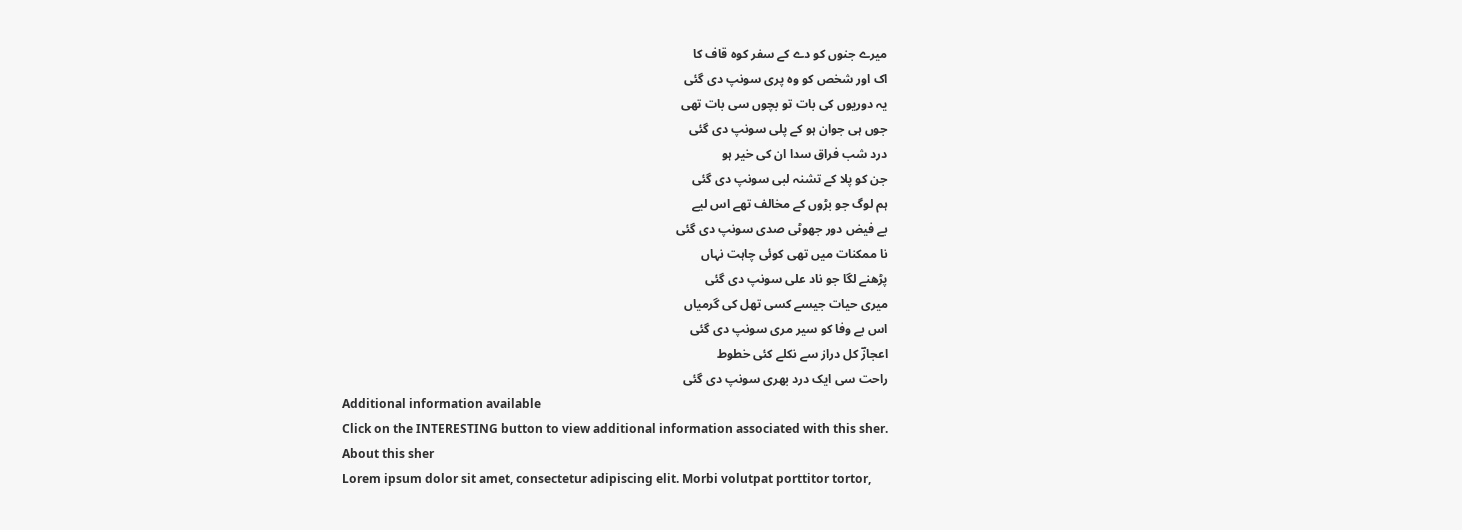میرے جنوں کو دے کے سفر کوہ قاف کا
اک اور شخص کو وہ پری سونپ دی گئی
یہ دوریوں کی بات تو بچوں سی بات تھی
جوں ہی جوان ہو کے پلی سونپ دی گئی
درد شب فراق سدا ان کی خیر ہو
جن کو پلا کے تشنہ لبی سونپ دی گئی
ہم لوگ جو بڑوں کے مخالف تھے اس لیے
بے فیض دور جھوٹی صدی سونپ دی گئی
نا ممکنات میں تھی کوئی چاہت نہاں
پڑھنے لگا جو ناد علی سونپ دی گئی
میری حیات جیسے کسی تھل کی گرمیاں
اس بے وفا کو سیر مری سونپ دی گئی
اعجازؔ کل دراز سے نکلے کئی خطوط
راحت سی ایک درد بھری سونپ دی گئی
Additional information available
Click on the INTERESTING button to view additional information associated with this sher.
About this sher
Lorem ipsum dolor sit amet, consectetur adipiscing elit. Morbi volutpat porttitor tortor,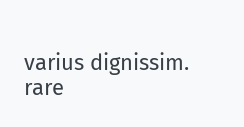varius dignissim.
rare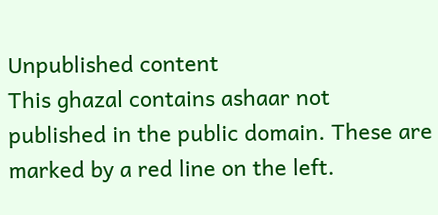Unpublished content
This ghazal contains ashaar not published in the public domain. These are marked by a red line on the left.